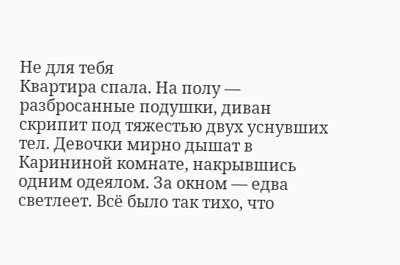Не для тебя
Квартира спала. На полу — разбросанные подушки, диван скрипит под тяжестью двух уснувших тел. Девочки мирно дышат в Карининой комнате, накрывшись одним одеялом. За окном — едва светлеет. Всё было так тихо, что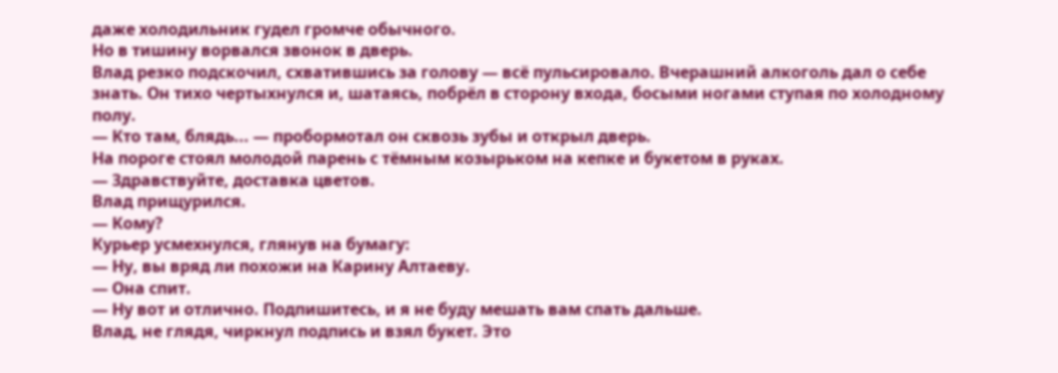даже холодильник гудел громче обычного.
Но в тишину ворвался звонок в дверь.
Влад резко подскочил, схватившись за голову — всё пульсировало. Вчерашний алкоголь дал о себе знать. Он тихо чертыхнулся и, шатаясь, побрёл в сторону входа, босыми ногами ступая по холодному полу.
— Кто там, блядь... — пробормотал он сквозь зубы и открыл дверь.
На пороге стоял молодой парень с тёмным козырьком на кепке и букетом в руках.
— Здравствуйте, доставка цветов.
Влад прищурился.
— Кому?
Курьер усмехнулся, глянув на бумагу:
— Ну, вы вряд ли похожи на Карину Алтаеву.
— Она спит.
— Ну вот и отлично. Подпишитесь, и я не буду мешать вам спать дальше.
Влад, не глядя, чиркнул подпись и взял букет. Это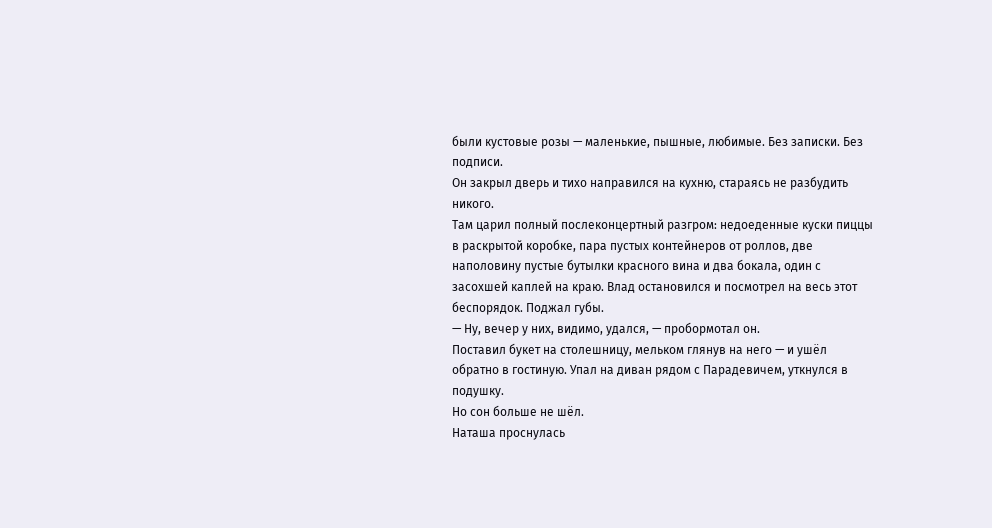были кустовые розы — маленькие, пышные, любимые. Без записки. Без подписи.
Он закрыл дверь и тихо направился на кухню, стараясь не разбудить никого.
Там царил полный послеконцертный разгром: недоеденные куски пиццы в раскрытой коробке, пара пустых контейнеров от роллов, две наполовину пустые бутылки красного вина и два бокала, один с засохшей каплей на краю. Влад остановился и посмотрел на весь этот беспорядок. Поджал губы.
— Ну, вечер у них, видимо, удался, — пробормотал он.
Поставил букет на столешницу, мельком глянув на него — и ушёл обратно в гостиную. Упал на диван рядом с Парадевичем, уткнулся в подушку.
Но сон больше не шёл.
Наташа проснулась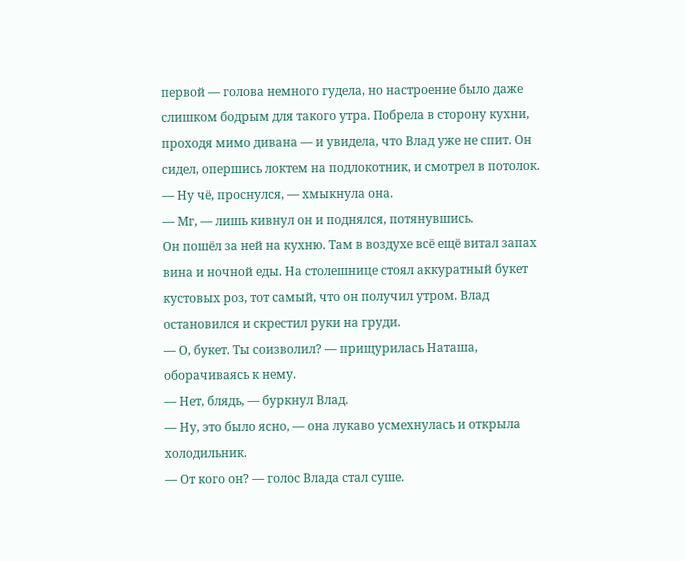первой — голова немного гудела, но настроение было даже слишком бодрым для такого утра. Побрела в сторону кухни, проходя мимо дивана — и увидела, что Влад уже не спит. Он сидел, опершись локтем на подлокотник, и смотрел в потолок.
— Ну чё, проснулся, — хмыкнула она.
— Мг, — лишь кивнул он и поднялся, потянувшись.
Он пошёл за ней на кухню. Там в воздухе всё ещё витал запах вина и ночной еды. На столешнице стоял аккуратный букет кустовых роз, тот самый, что он получил утром. Влад остановился и скрестил руки на груди.
— О, букет. Ты соизволил? — прищурилась Наташа, оборачиваясь к нему.
— Нет, блядь, — буркнул Влад.
— Ну, это было ясно, — она лукаво усмехнулась и открыла холодильник.
— От кого он? — голос Влада стал суше.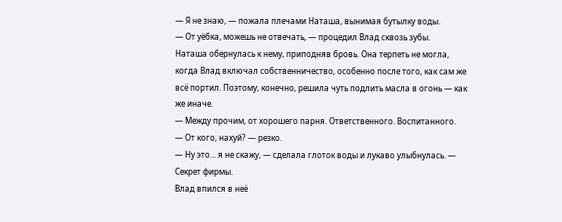— Я не знаю, — пожала плечами Наташа, вынимая бутылку воды.
— От уёбка, можешь не отвечать, — процедил Влад сквозь зубы.
Наташа обернулась к нему, приподняв бровь. Она терпеть не могла, когда Влад включал собственничество, особенно после того, как сам же всё портил. Поэтому, конечно, решила чуть подлить масла в огонь — как же иначе.
— Между прочим, от хорошего парня. Ответственного. Воспитанного.
— От кого, нахуй? — резко.
— Ну это... я не скажу, — сделала глоток воды и лукаво улыбнулась. — Секрет фирмы.
Влад впился в неё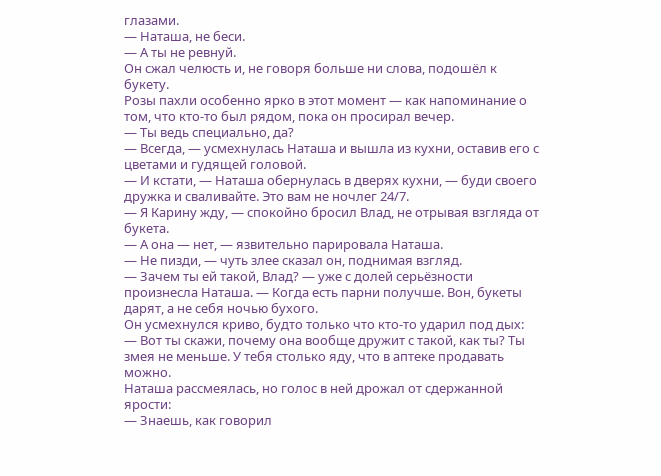глазами.
— Наташа, не беси.
— А ты не ревнуй.
Он сжал челюсть и, не говоря больше ни слова, подошёл к букету.
Розы пахли особенно ярко в этот момент — как напоминание о том, что кто-то был рядом, пока он просирал вечер.
— Ты ведь специально, да?
— Всегда, — усмехнулась Наташа и вышла из кухни, оставив его с цветами и гудящей головой.
— И кстати, — Наташа обернулась в дверях кухни, — буди своего дружка и сваливайте. Это вам не ночлег 24/7.
— Я Карину жду, — спокойно бросил Влад, не отрывая взгляда от букета.
— А она — нет, — язвительно парировала Наташа.
— Не пизди, — чуть злее сказал он, поднимая взгляд.
— Зачем ты ей такой, Влад? — уже с долей серьёзности произнесла Наташа. — Когда есть парни получше. Вон, букеты дарят, а не себя ночью бухого.
Он усмехнулся криво, будто только что кто-то ударил под дых:
— Вот ты скажи, почему она вообще дружит с такой, как ты? Ты змея не меньше. У тебя столько яду, что в аптеке продавать можно.
Наташа рассмеялась, но голос в ней дрожал от сдержанной ярости:
— Знаешь, как говорил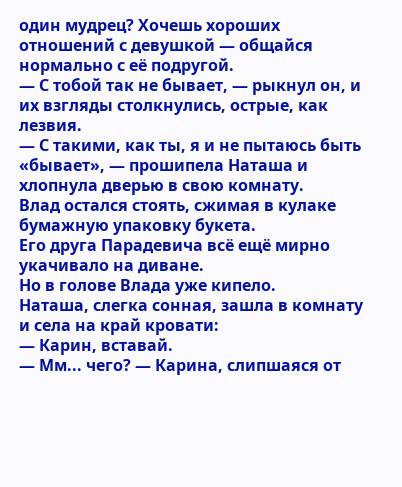один мудрец? Хочешь хороших отношений с девушкой — общайся нормально с её подругой.
— С тобой так не бывает, — рыкнул он, и их взгляды столкнулись, острые, как лезвия.
— С такими, как ты, я и не пытаюсь быть «бывает», — прошипела Наташа и хлопнула дверью в свою комнату.
Влад остался стоять, сжимая в кулаке бумажную упаковку букета.
Его друга Парадевича всё ещё мирно укачивало на диване.
Но в голове Влада уже кипело.
Наташа, слегка сонная, зашла в комнату и села на край кровати:
— Карин, вставай.
— Мм... чего? — Карина, слипшаяся от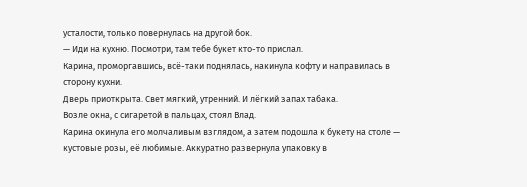усталости, только повернулась на другой бок.
— Иди на кухню. Посмотри, там тебе букет кто-то прислал.
Карина, проморгавшись, всё-таки поднялась, накинула кофту и направилась в сторону кухни.
Дверь приоткрыта. Свет мягкий, утренний. И лёгкий запах табака.
Возле окна, с сигаретой в пальцах, стоял Влад.
Карина окинула его молчаливым взглядом, а затем подошла к букету на столе — кустовые розы, её любимые. Аккуратно развернула упаковку в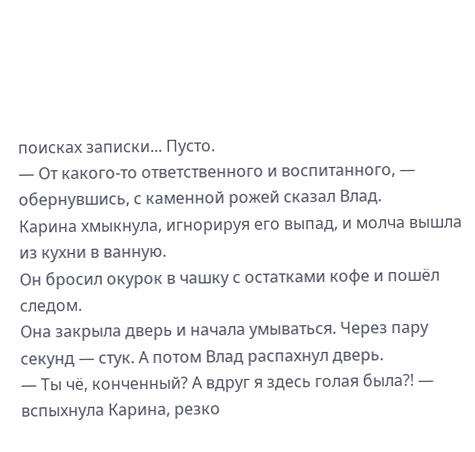поисках записки... Пусто.
— От какого-то ответственного и воспитанного, — обернувшись, с каменной рожей сказал Влад.
Карина хмыкнула, игнорируя его выпад, и молча вышла из кухни в ванную.
Он бросил окурок в чашку с остатками кофе и пошёл следом.
Она закрыла дверь и начала умываться. Через пару секунд — стук. А потом Влад распахнул дверь.
— Ты чё, конченный? А вдруг я здесь голая была?! — вспыхнула Карина, резко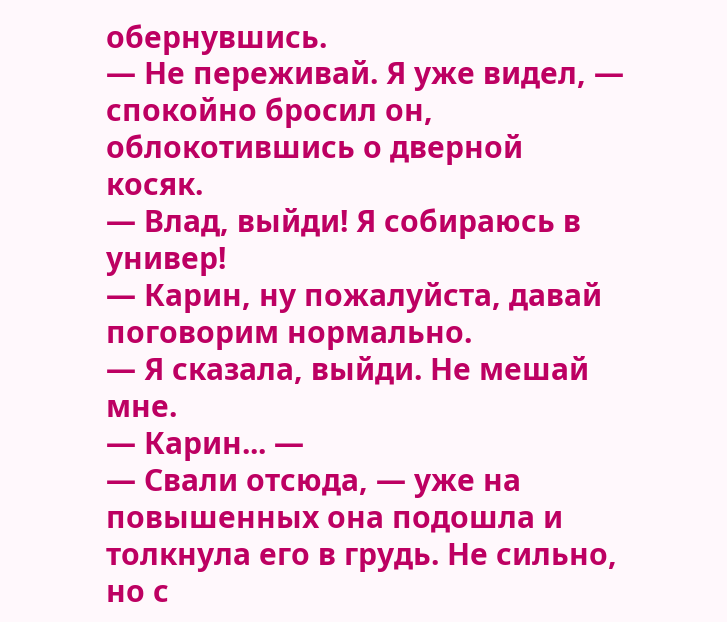обернувшись.
— Не переживай. Я уже видел, — спокойно бросил он, облокотившись о дверной косяк.
— Влад, выйди! Я собираюсь в универ!
— Карин, ну пожалуйста, давай поговорим нормально.
— Я сказала, выйди. Не мешай мне.
— Карин... —
— Свали отсюда, — уже на повышенных она подошла и толкнула его в грудь. Не сильно, но с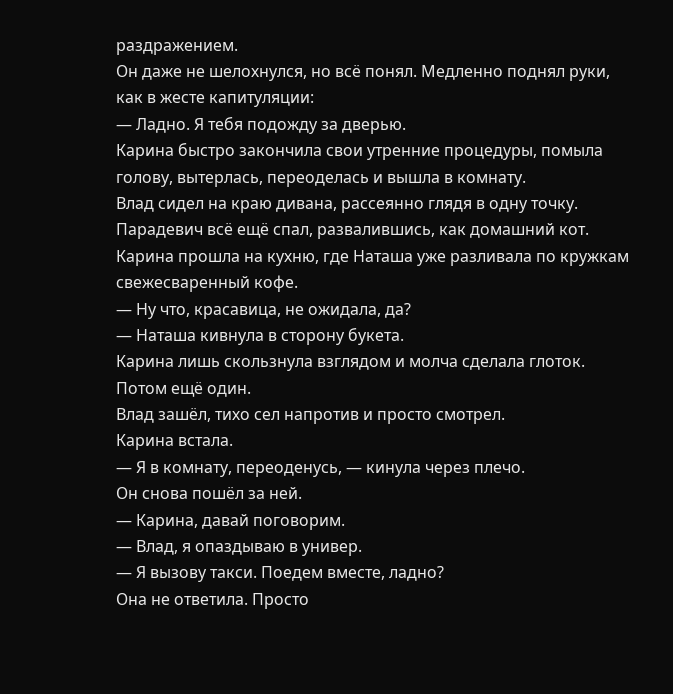раздражением.
Он даже не шелохнулся, но всё понял. Медленно поднял руки, как в жесте капитуляции:
— Ладно. Я тебя подожду за дверью.
Карина быстро закончила свои утренние процедуры, помыла голову, вытерлась, переоделась и вышла в комнату.
Влад сидел на краю дивана, рассеянно глядя в одну точку.
Парадевич всё ещё спал, развалившись, как домашний кот.
Карина прошла на кухню, где Наташа уже разливала по кружкам свежесваренный кофе.
— Ну что, красавица, не ожидала, да?
— Наташа кивнула в сторону букета.
Карина лишь скользнула взглядом и молча сделала глоток. Потом ещё один.
Влад зашёл, тихо сел напротив и просто смотрел.
Карина встала.
— Я в комнату, переоденусь, — кинула через плечо.
Он снова пошёл за ней.
— Карина, давай поговорим.
— Влад, я опаздываю в универ.
— Я вызову такси. Поедем вместе, ладно?
Она не ответила. Просто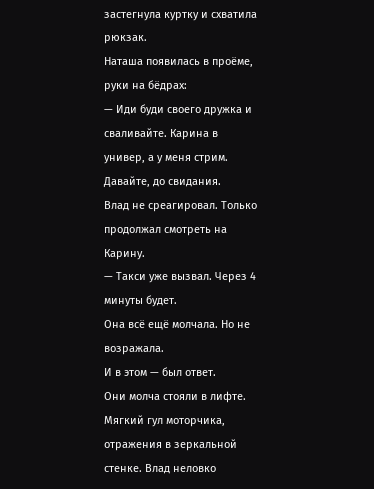застегнула куртку и схватила рюкзак.
Наташа появилась в проёме, руки на бёдрах:
— Иди буди своего дружка и сваливайте. Карина в универ, а у меня стрим. Давайте, до свидания.
Влад не среагировал. Только продолжал смотреть на Карину.
— Такси уже вызвал. Через 4 минуты будет.
Она всё ещё молчала. Но не возражала.
И в этом — был ответ.
Они молча стояли в лифте. Мягкий гул моторчика, отражения в зеркальной стенке. Влад неловко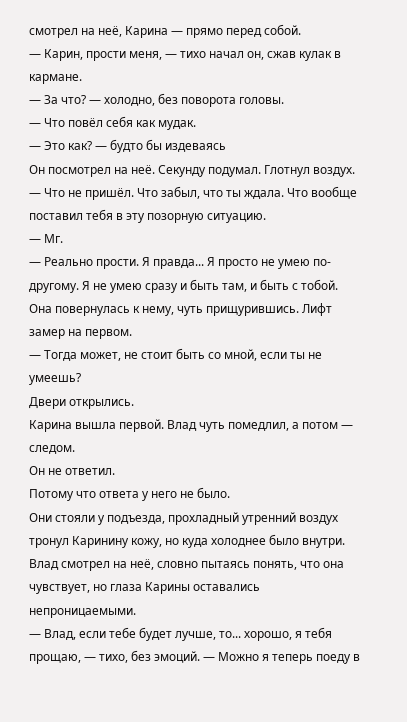смотрел на неё, Карина — прямо перед собой.
— Карин, прости меня, — тихо начал он, сжав кулак в кармане.
— За что? — холодно, без поворота головы.
— Что повёл себя как мудак.
— Это как? — будто бы издеваясь
Он посмотрел на неё. Секунду подумал. Глотнул воздух.
— Что не пришёл. Что забыл, что ты ждала. Что вообще поставил тебя в эту позорную ситуацию.
— Мг.
— Реально прости. Я правда... Я просто не умею по-другому. Я не умею сразу и быть там, и быть с тобой.
Она повернулась к нему, чуть прищурившись. Лифт замер на первом.
— Тогда может, не стоит быть со мной, если ты не умеешь?
Двери открылись.
Карина вышла первой. Влад чуть помедлил, а потом — следом.
Он не ответил.
Потому что ответа у него не было.
Они стояли у подъезда, прохладный утренний воздух тронул Каринину кожу, но куда холоднее было внутри. Влад смотрел на неё, словно пытаясь понять, что она чувствует, но глаза Карины оставались непроницаемыми.
— Влад, если тебе будет лучше, то... хорошо, я тебя прощаю, — тихо, без эмоций. — Можно я теперь поеду в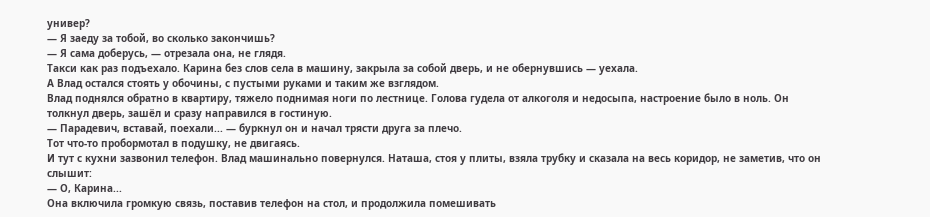универ?
— Я заеду за тобой, во сколько закончишь?
— Я сама доберусь, — отрезала она, не глядя.
Такси как раз подъехало. Карина без слов села в машину, закрыла за собой дверь, и не обернувшись — уехала.
А Влад остался стоять у обочины, с пустыми руками и таким же взглядом.
Влад поднялся обратно в квартиру, тяжело поднимая ноги по лестнице. Голова гудела от алкоголя и недосыпа, настроение было в ноль. Он толкнул дверь, зашёл и сразу направился в гостиную.
— Парадевич, вставай, поехали... — буркнул он и начал трясти друга за плечо.
Тот что-то пробормотал в подушку, не двигаясь.
И тут с кухни зазвонил телефон. Влад машинально повернулся. Наташа, стоя у плиты, взяла трубку и сказала на весь коридор, не заметив, что он слышит:
— О, Карина...
Она включила громкую связь, поставив телефон на стол, и продолжила помешивать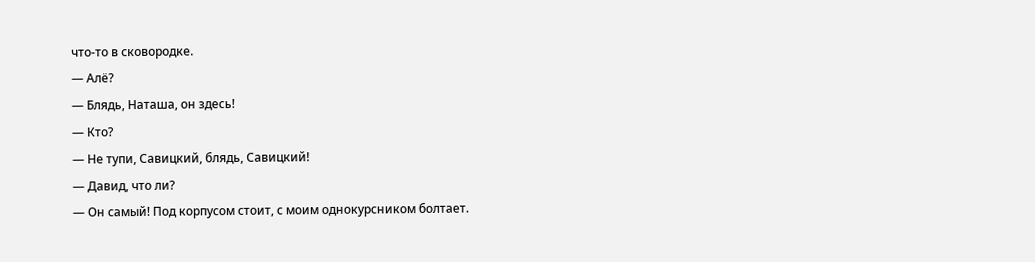что-то в сковородке.
— Алё?
— Блядь, Наташа, он здесь!
— Кто?
— Не тупи, Савицкий, блядь, Савицкий!
— Давид, что ли?
— Он самый! Под корпусом стоит, с моим однокурсником болтает.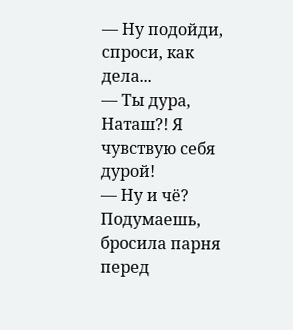— Ну подойди, спроси, как дела...
— Ты дура, Наташ?! Я чувствую себя дурой!
— Ну и чё? Подумаешь, бросила парня перед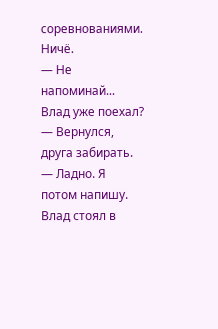соревнованиями. Ничё.
— Не напоминай... Влад уже поехал?
— Вернулся, друга забирать.
— Ладно. Я потом напишу.
Влад стоял в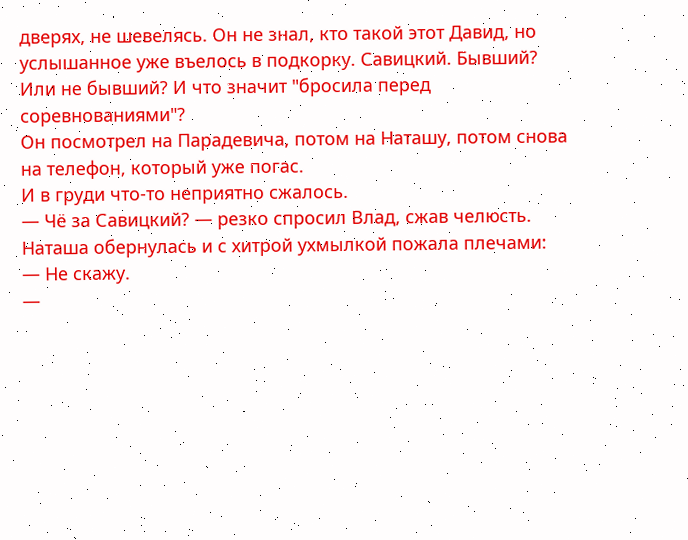дверях, не шевелясь. Он не знал, кто такой этот Давид, но услышанное уже въелось в подкорку. Савицкий. Бывший? Или не бывший? И что значит "бросила перед соревнованиями"?
Он посмотрел на Парадевича, потом на Наташу, потом снова на телефон, который уже погас.
И в груди что-то неприятно сжалось.
— Чё за Савицкий? — резко спросил Влад, сжав челюсть.
Наташа обернулась и с хитрой ухмылкой пожала плечами:
— Не скажу.
—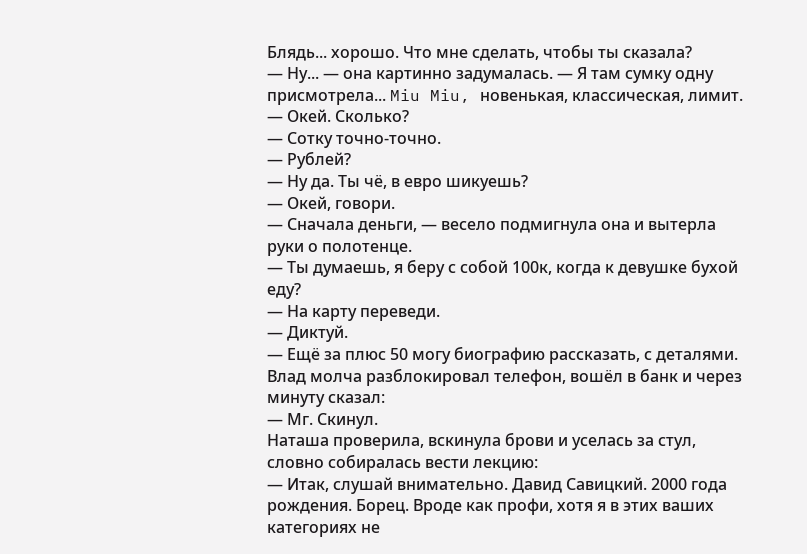Блядь... хорошо. Что мне сделать, чтобы ты сказала?
— Ну... — она картинно задумалась. — Я там сумку одну присмотрела... Miu Miu, новенькая, классическая, лимит.
— Окей. Сколько?
— Сотку точно-точно.
— Рублей?
— Ну да. Ты чё, в евро шикуешь?
— Окей, говори.
— Сначала деньги, — весело подмигнула она и вытерла руки о полотенце.
— Ты думаешь, я беру с собой 100к, когда к девушке бухой еду?
— На карту переведи.
— Диктуй.
— Ещё за плюс 50 могу биографию рассказать, с деталями.
Влад молча разблокировал телефон, вошёл в банк и через минуту сказал:
— Мг. Скинул.
Наташа проверила, вскинула брови и уселась за стул, словно собиралась вести лекцию:
— Итак, слушай внимательно. Давид Савицкий. 2000 года рождения. Борец. Вроде как профи, хотя я в этих ваших категориях не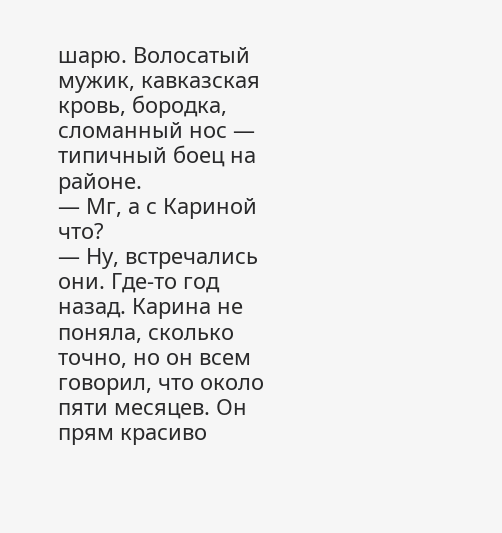шарю. Волосатый мужик, кавказская кровь, бородка, сломанный нос — типичный боец на районе.
— Мг, а с Кариной что?
— Ну, встречались они. Где-то год назад. Карина не поняла, сколько точно, но он всем говорил, что около пяти месяцев. Он прям красиво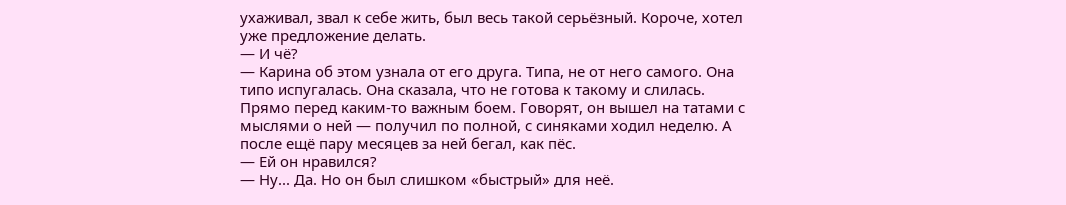ухаживал, звал к себе жить, был весь такой серьёзный. Короче, хотел уже предложение делать.
— И чё?
— Карина об этом узнала от его друга. Типа, не от него самого. Она типо испугалась. Она сказала, что не готова к такому и слилась. Прямо перед каким-то важным боем. Говорят, он вышел на татами с мыслями о ней — получил по полной, с синяками ходил неделю. А после ещё пару месяцев за ней бегал, как пёс.
— Ей он нравился?
— Ну... Да. Но он был слишком «быстрый» для неё.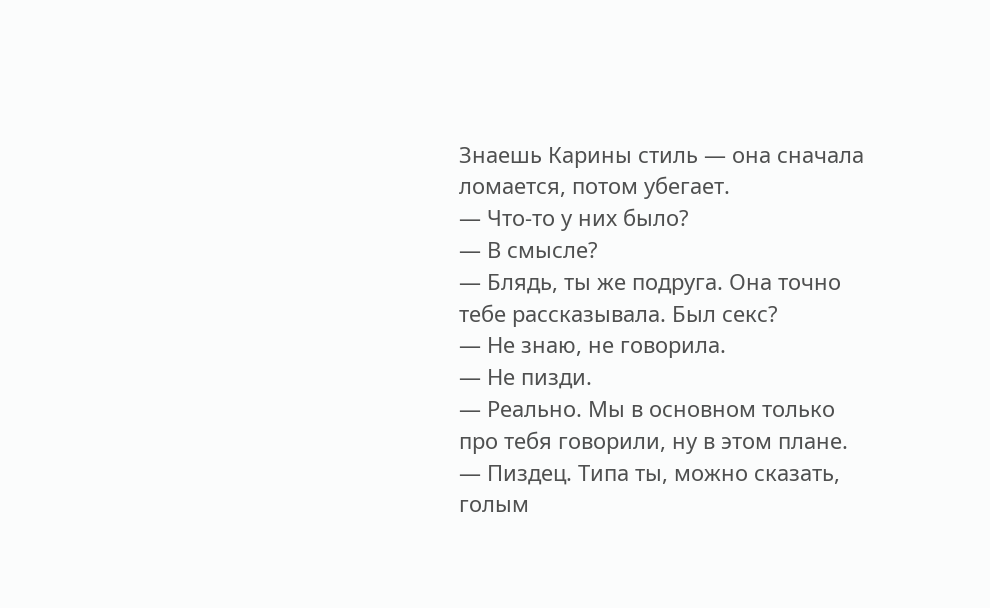Знаешь Карины стиль — она сначала ломается, потом убегает.
— Что-то у них было?
— В смысле?
— Блядь, ты же подруга. Она точно тебе рассказывала. Был секс?
— Не знаю, не говорила.
— Не пизди.
— Реально. Мы в основном только про тебя говорили, ну в этом плане.
— Пиздец. Типа ты, можно сказать, голым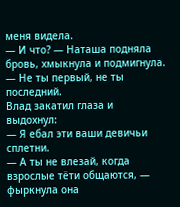меня видела.
— И что? — Наташа подняла бровь, хмыкнула и подмигнула. — Не ты первый, не ты последний.
Влад закатил глаза и выдохнул:
— Я ебал эти ваши девичьи сплетни.
— А ты не влезай, когда взрослые тёти общаются, — фыркнула она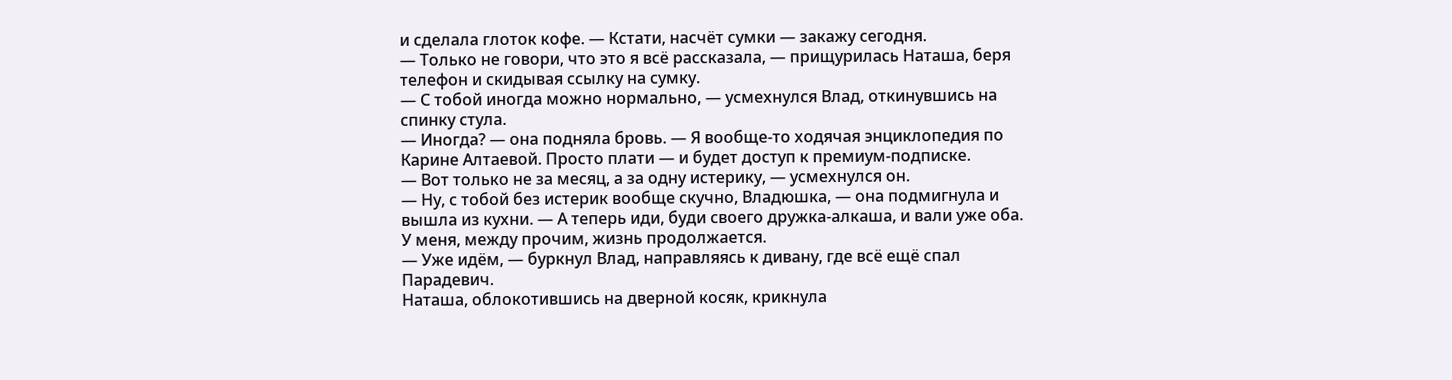и сделала глоток кофе. — Кстати, насчёт сумки — закажу сегодня.
— Только не говори, что это я всё рассказала, — прищурилась Наташа, беря телефон и скидывая ссылку на сумку.
— С тобой иногда можно нормально, — усмехнулся Влад, откинувшись на спинку стула.
— Иногда? — она подняла бровь. — Я вообще-то ходячая энциклопедия по Карине Алтаевой. Просто плати — и будет доступ к премиум-подписке.
— Вот только не за месяц, а за одну истерику, — усмехнулся он.
— Ну, с тобой без истерик вообще скучно, Владюшка, — она подмигнула и вышла из кухни. — А теперь иди, буди своего дружка-алкаша, и вали уже оба. У меня, между прочим, жизнь продолжается.
— Уже идём, — буркнул Влад, направляясь к дивану, где всё ещё спал Парадевич.
Наташа, облокотившись на дверной косяк, крикнула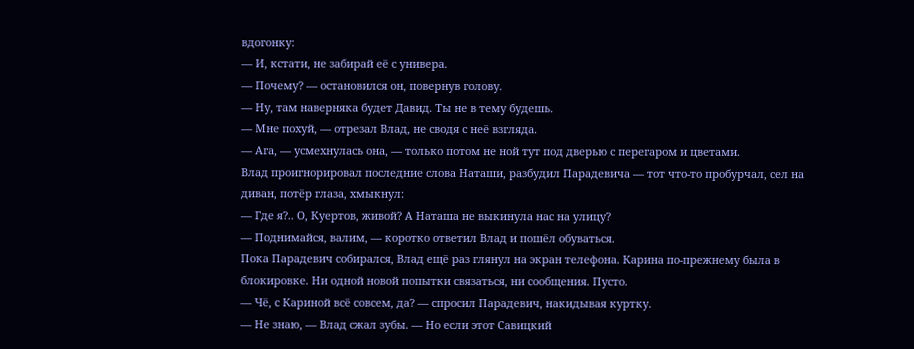вдогонку:
— И, кстати, не забирай её с универа.
— Почему? — остановился он, повернув голову.
— Ну, там наверняка будет Давид. Ты не в тему будешь.
— Мне похуй, — отрезал Влад, не сводя с неё взгляда.
— Ага, — усмехнулась она, — только потом не ной тут под дверью с перегаром и цветами.
Влад проигнорировал последние слова Наташи, разбудил Парадевича — тот что-то пробурчал, сел на диван, потёр глаза, хмыкнул:
— Где я?.. О, Куертов, живой? А Наташа не выкинула нас на улицу?
— Поднимайся, валим, — коротко ответил Влад и пошёл обуваться.
Пока Парадевич собирался, Влад ещё раз глянул на экран телефона. Карина по-прежнему была в блокировке. Ни одной новой попытки связаться, ни сообщения. Пусто.
— Чё, с Кариной всё совсем, да? — спросил Парадевич, накидывая куртку.
— Не знаю, — Влад сжал зубы. — Но если этот Савицкий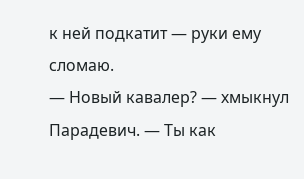к ней подкатит — руки ему сломаю.
— Новый кавалер? — хмыкнул Парадевич. — Ты как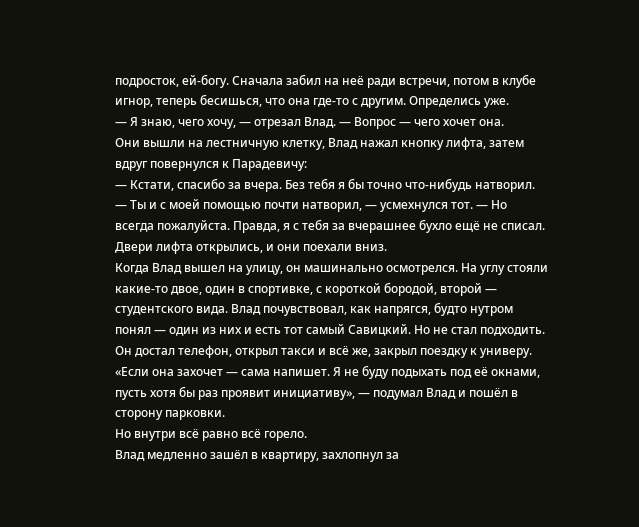подросток, ей-богу. Сначала забил на неё ради встречи, потом в клубе игнор, теперь бесишься, что она где-то с другим. Определись уже.
— Я знаю, чего хочу, — отрезал Влад. — Вопрос — чего хочет она.
Они вышли на лестничную клетку, Влад нажал кнопку лифта, затем вдруг повернулся к Парадевичу:
— Кстати, спасибо за вчера. Без тебя я бы точно что-нибудь натворил.
— Ты и с моей помощью почти натворил, — усмехнулся тот. — Но всегда пожалуйста. Правда, я с тебя за вчерашнее бухло ещё не списал.
Двери лифта открылись, и они поехали вниз.
Когда Влад вышел на улицу, он машинально осмотрелся. На углу стояли какие-то двое, один в спортивке, с короткой бородой, второй — студентского вида. Влад почувствовал, как напрягся, будто нутром понял — один из них и есть тот самый Савицкий. Но не стал подходить.
Он достал телефон, открыл такси и всё же, закрыл поездку к универу.
«Если она захочет — сама напишет. Я не буду подыхать под её окнами, пусть хотя бы раз проявит инициативу», — подумал Влад и пошёл в сторону парковки.
Но внутри всё равно всё горело.
Влад медленно зашёл в квартиру, захлопнул за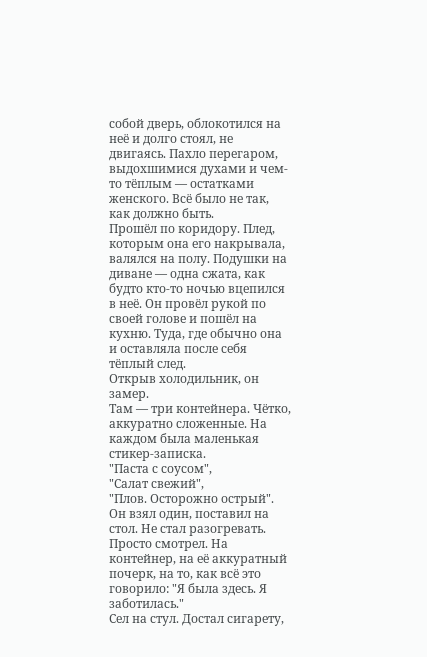собой дверь, облокотился на неё и долго стоял, не двигаясь. Пахло перегаром, выдохшимися духами и чем-то тёплым — остатками женского. Всё было не так, как должно быть.
Прошёл по коридору. Плед, которым она его накрывала, валялся на полу. Подушки на диване — одна сжата, как будто кто-то ночью вцепился в неё. Он провёл рукой по своей голове и пошёл на кухню. Туда, где обычно она и оставляла после себя тёплый след.
Открыв холодильник, он замер.
Там — три контейнера. Чётко, аккуратно сложенные. На каждом была маленькая стикер-записка.
"Паста с соусом",
"Салат свежий",
"Плов. Осторожно острый".
Он взял один, поставил на стол. Не стал разогревать. Просто смотрел. На контейнер, на её аккуратный почерк, на то, как всё это говорило: "Я была здесь. Я заботилась."
Сел на стул. Достал сигарету,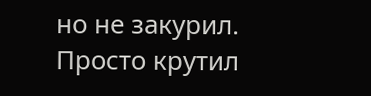но не закурил. Просто крутил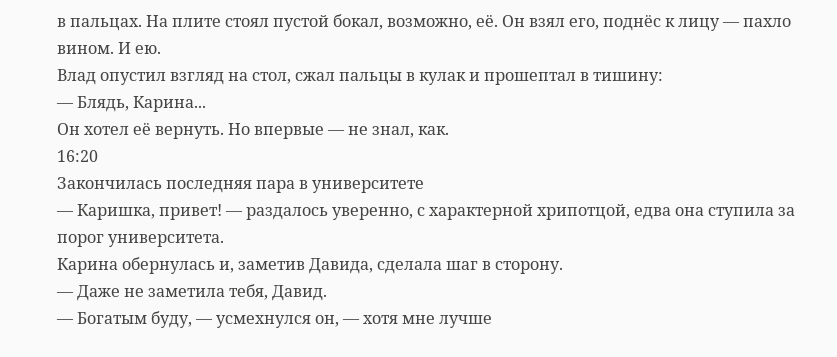в пальцах. На плите стоял пустой бокал, возможно, её. Он взял его, поднёс к лицу — пахло вином. И ею.
Влад опустил взгляд на стол, сжал пальцы в кулак и прошептал в тишину:
— Блядь, Карина...
Он хотел её вернуть. Но впервые — не знал, как.
16:20
Закончилась последняя пара в университете
— Каришка, привет! — раздалось уверенно, с характерной хрипотцой, едва она ступила за порог университета.
Карина обернулась и, заметив Давида, сделала шаг в сторону.
— Даже не заметила тебя, Давид.
— Богатым буду, — усмехнулся он, — хотя мне лучше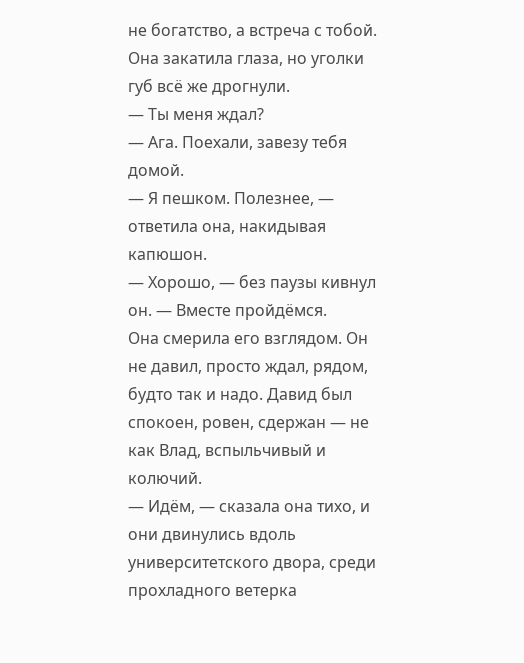не богатство, а встреча с тобой.
Она закатила глаза, но уголки губ всё же дрогнули.
— Ты меня ждал?
— Ага. Поехали, завезу тебя домой.
— Я пешком. Полезнее, — ответила она, накидывая капюшон.
— Хорошо, — без паузы кивнул он. — Вместе пройдёмся.
Она смерила его взглядом. Он не давил, просто ждал, рядом, будто так и надо. Давид был спокоен, ровен, сдержан — не как Влад, вспыльчивый и колючий.
— Идём, — сказала она тихо, и они двинулись вдоль университетского двора, среди прохладного ветерка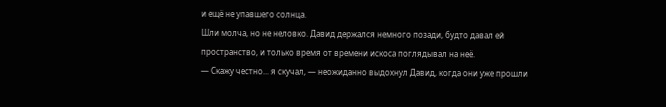и ещё не упавшего солнца.
Шли молча, но не неловко. Давид держался немного позади, будто давал ей пространство, и только время от времени искоса поглядывал на неё.
— Скажу честно... я скучал, — неожиданно выдохнул Давид, когда они уже прошли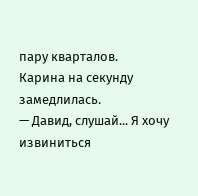пару кварталов.
Карина на секунду замедлилась.
— Давид, слушай... Я хочу извиниться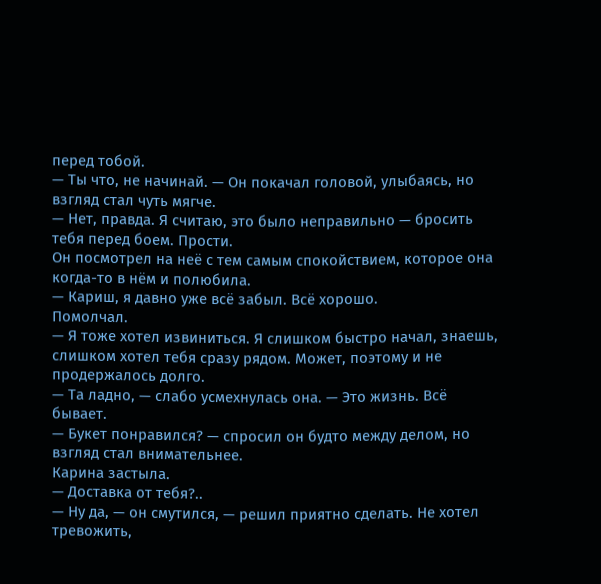перед тобой.
— Ты что, не начинай. — Он покачал головой, улыбаясь, но взгляд стал чуть мягче.
— Нет, правда. Я считаю, это было неправильно — бросить тебя перед боем. Прости.
Он посмотрел на неё с тем самым спокойствием, которое она когда-то в нём и полюбила.
— Кариш, я давно уже всё забыл. Всё хорошо.
Помолчал.
— Я тоже хотел извиниться. Я слишком быстро начал, знаешь, слишком хотел тебя сразу рядом. Может, поэтому и не продержалось долго.
— Та ладно, — слабо усмехнулась она. — Это жизнь. Всё бывает.
— Букет понравился? — спросил он будто между делом, но взгляд стал внимательнее.
Карина застыла.
— Доставка от тебя?..
— Ну да, — он смутился, — решил приятно сделать. Не хотел тревожить,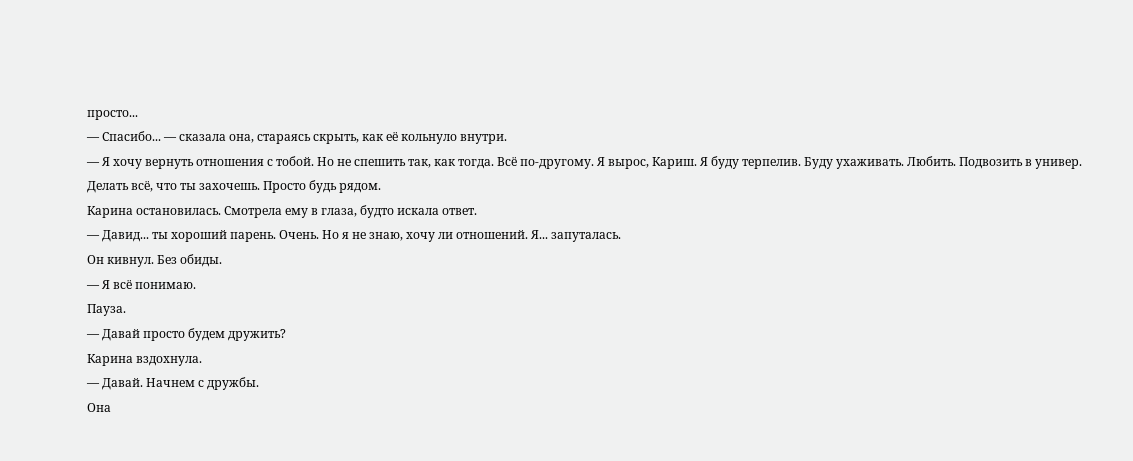просто...
— Спасибо... — сказала она, стараясь скрыть, как её кольнуло внутри.
— Я хочу вернуть отношения с тобой. Но не спешить так, как тогда. Всё по-другому. Я вырос, Кариш. Я буду терпелив. Буду ухаживать. Любить. Подвозить в универ. Делать всё, что ты захочешь. Просто будь рядом.
Карина остановилась. Смотрела ему в глаза, будто искала ответ.
— Давид... ты хороший парень. Очень. Но я не знаю, хочу ли отношений. Я... запуталась.
Он кивнул. Без обиды.
— Я всё понимаю.
Пауза.
— Давай просто будем дружить?
Карина вздохнула.
— Давай. Начнем с дружбы.
Она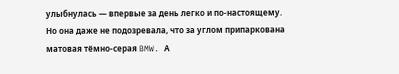улыбнулась — впервые за день легко и по-настоящему.
Но она даже не подозревала, что за углом припаркована матовая тёмно-серая BMW. А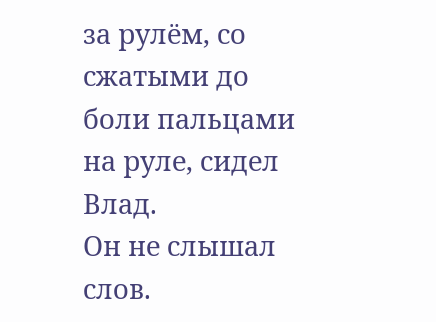за рулём, со сжатыми до боли пальцами на руле, сидел Влад.
Он не слышал слов.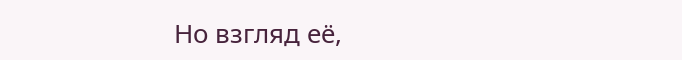Но взгляд её,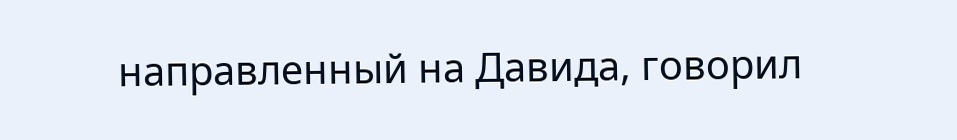направленный на Давида, говорил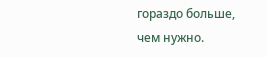гораздо больше, чем нужно.